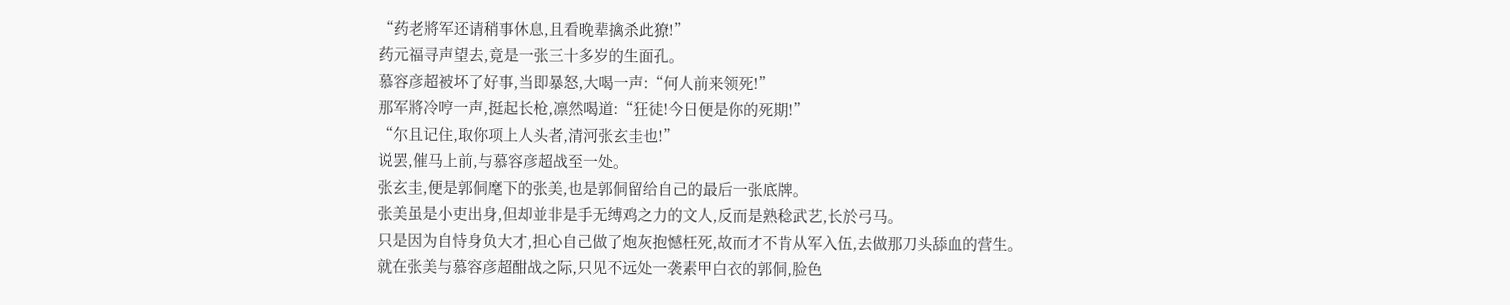“药老將军还请稍事休息,且看晚辈擒杀此獠!”
药元福寻声望去,竟是一张三十多岁的生面孔。
慕容彦超被坏了好事,当即暴怒,大喝一声:“何人前来领死!”
那军將冷哼一声,挺起长枪,凛然喝道:“狂徒!今日便是你的死期!”
“尔且记住,取你项上人头者,清河张玄圭也!”
说罢,催马上前,与慕容彦超战至一处。
张玄圭,便是郭侗麾下的张美,也是郭侗留给自己的最后一张底牌。
张美虽是小吏出身,但却並非是手无缚鸡之力的文人,反而是熟稔武艺,长於弓马。
只是因为自恃身负大才,担心自己做了炮灰抱憾枉死,故而才不肯从军入伍,去做那刀头舔血的营生。
就在张美与慕容彦超酣战之际,只见不远处一袭素甲白衣的郭侗,脸色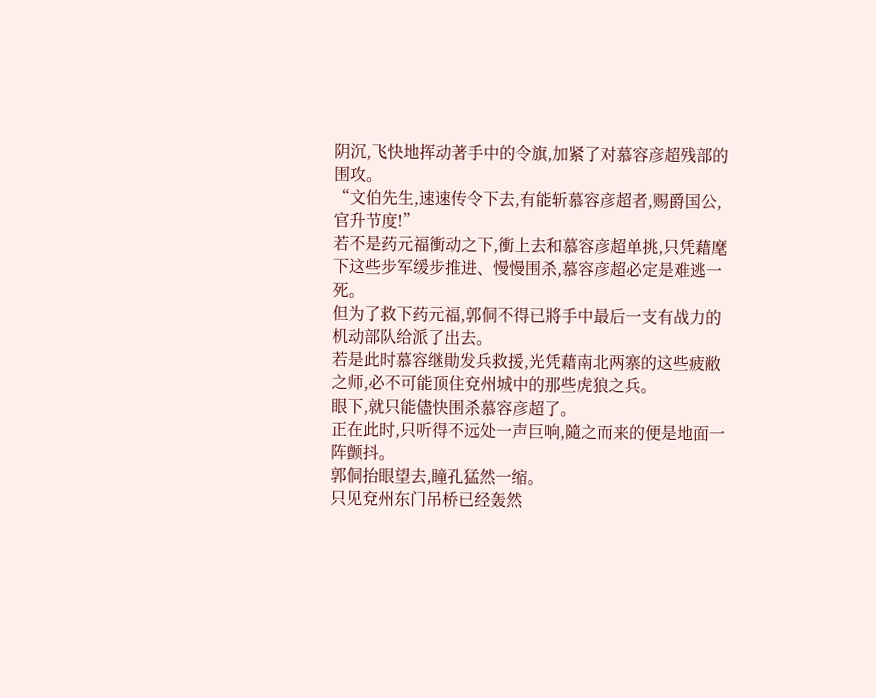阴沉,飞快地挥动著手中的令旗,加紧了对慕容彦超残部的围攻。
“文伯先生,速速传令下去,有能斩慕容彦超者,赐爵国公,官升节度!”
若不是药元福衝动之下,衝上去和慕容彦超单挑,只凭藉麾下这些步军缓步推进、慢慢围杀,慕容彦超必定是难逃一死。
但为了救下药元福,郭侗不得已將手中最后一支有战力的机动部队给派了出去。
若是此时慕容继勛发兵救援,光凭藉南北两寨的这些疲敝之师,必不可能顶住兗州城中的那些虎狼之兵。
眼下,就只能儘快围杀慕容彦超了。
正在此时,只听得不远处一声巨响,隨之而来的便是地面一阵颤抖。
郭侗抬眼望去,瞳孔猛然一缩。
只见兗州东门吊桥已经轰然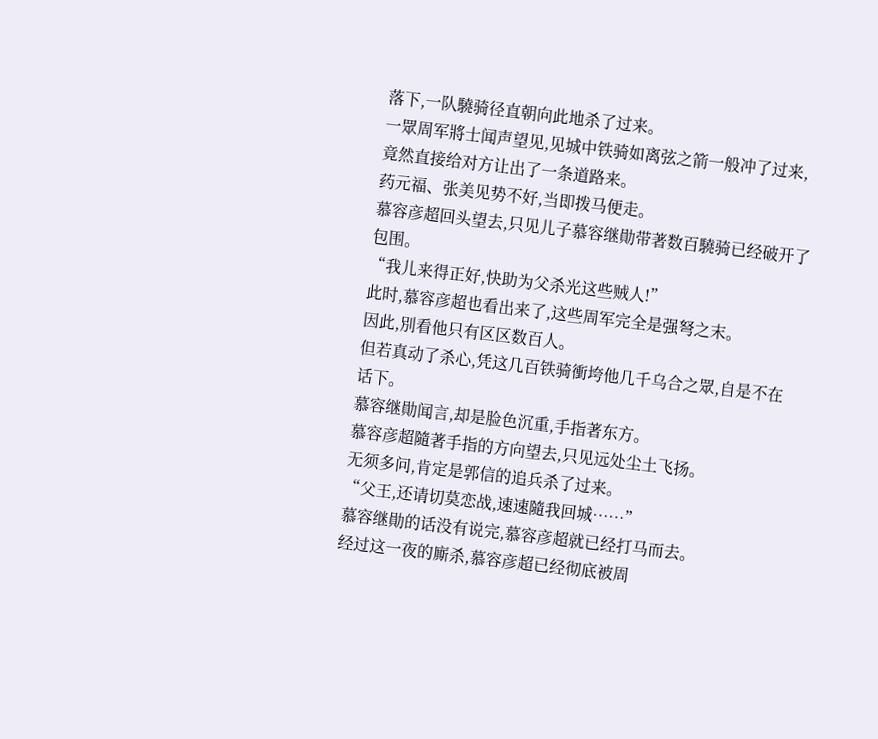落下,一队驍骑径直朝向此地杀了过来。
一眾周军將士闻声望见,见城中铁骑如离弦之箭一般冲了过来,竟然直接给对方让出了一条道路来。
药元福、张美见势不好,当即拨马便走。
慕容彦超回头望去,只见儿子慕容继勛带著数百驍骑已经破开了包围。
“我儿来得正好,快助为父杀光这些贼人!”
此时,慕容彦超也看出来了,这些周军完全是强弩之末。
因此,別看他只有区区数百人。
但若真动了杀心,凭这几百铁骑衝垮他几千乌合之眾,自是不在话下。
慕容继勛闻言,却是脸色沉重,手指著东方。
慕容彦超隨著手指的方向望去,只见远处尘土飞扬。
无须多问,肯定是郭信的追兵杀了过来。
“父王,还请切莫恋战,速速隨我回城……”
慕容继勛的话没有说完,慕容彦超就已经打马而去。
经过这一夜的廝杀,慕容彦超已经彻底被周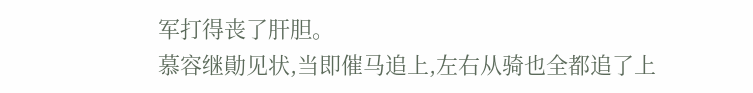军打得丧了肝胆。
慕容继勛见状,当即催马追上,左右从骑也全都追了上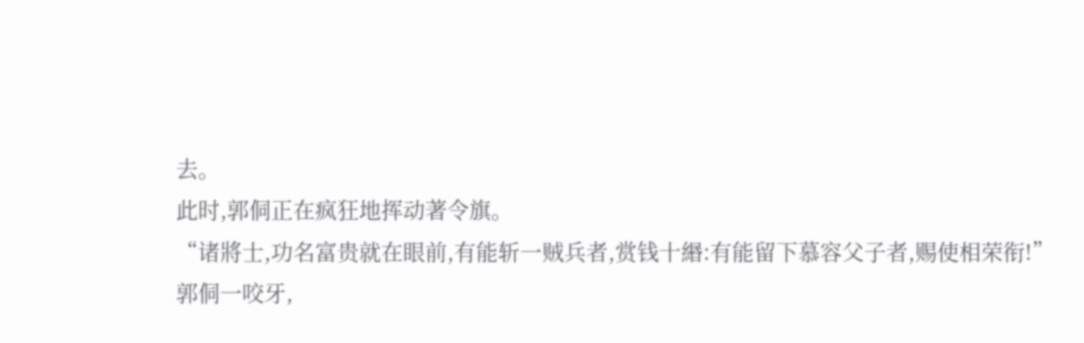去。
此时,郭侗正在疯狂地挥动著令旗。
“诸將士,功名富贵就在眼前,有能斩一贼兵者,赏钱十緡:有能留下慕容父子者,赐使相荣衔!”
郭侗一咬牙,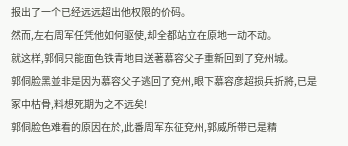报出了一个已经远远超出他权限的价码。
然而,左右周军任凭他如何驱使,却全都站立在原地一动不动。
就这样,郭侗只能面色铁青地目送著慕容父子重新回到了兗州城。
郭侗脸黑並非是因为慕容父子逃回了兗州,眼下慕容彦超损兵折將,已是冢中枯骨,料想死期为之不远矣!
郭侗脸色难看的原因在於,此番周军东征兗州,郭威所带已是精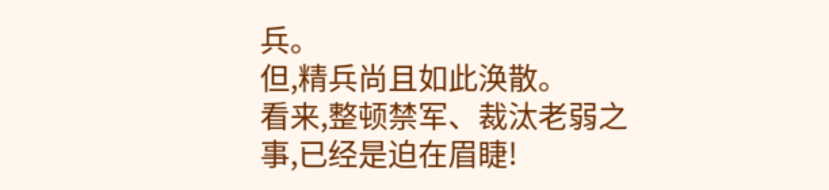兵。
但,精兵尚且如此涣散。
看来,整顿禁军、裁汰老弱之事,已经是迫在眉睫!